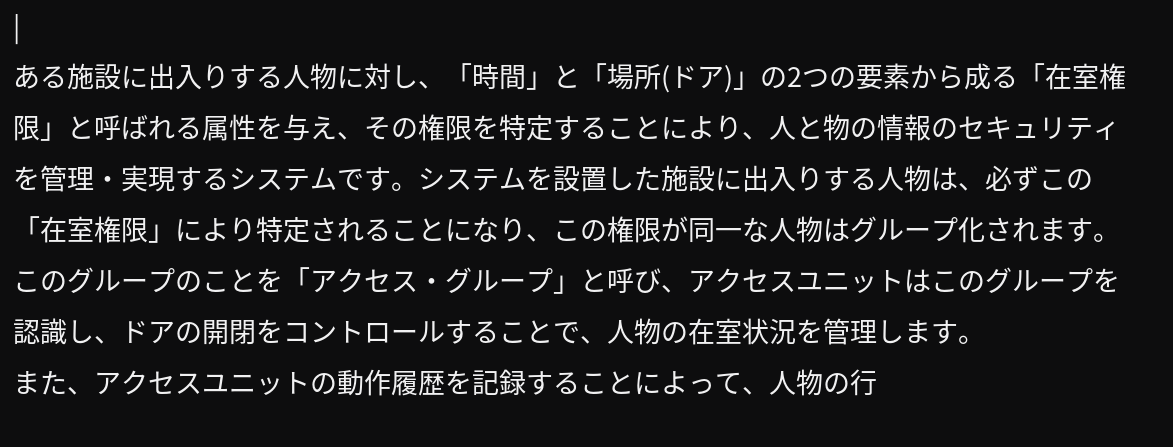|
ある施設に出入りする人物に対し、「時間」と「場所(ドア)」の2つの要素から成る「在室権限」と呼ばれる属性を与え、その権限を特定することにより、人と物の情報のセキュリティを管理・実現するシステムです。システムを設置した施設に出入りする人物は、必ずこの「在室権限」により特定されることになり、この権限が同一な人物はグループ化されます。このグループのことを「アクセス・グループ」と呼び、アクセスユニットはこのグループを認識し、ドアの開閉をコントロールすることで、人物の在室状況を管理します。
また、アクセスユニットの動作履歴を記録することによって、人物の行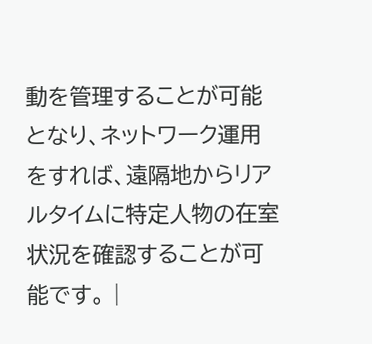動を管理することが可能となり、ネットワーク運用をすれば、遠隔地からリアルタイムに特定人物の在室状況を確認することが可能です。 |